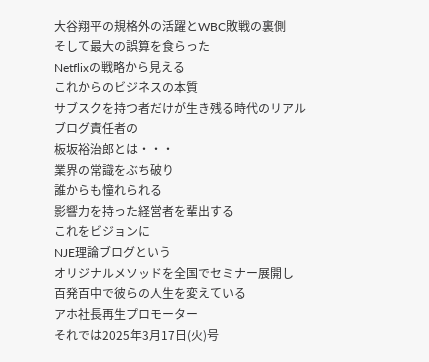大谷翔平の規格外の活躍とWBC敗戦の裏側
そして最大の誤算を食らった
Netflixの戦略から見える
これからのビジネスの本質
サブスクを持つ者だけが生き残る時代のリアル
ブログ責任者の
板坂裕治郎とは・・・
業界の常識をぶち破り
誰からも憧れられる
影響力を持った経営者を輩出する
これをビジョンに
NJE理論ブログという
オリジナルメソッドを全国でセミナー展開し
百発百中で彼らの人生を変えている
アホ社長再生プロモーター
それでは2025年3月17日(火)号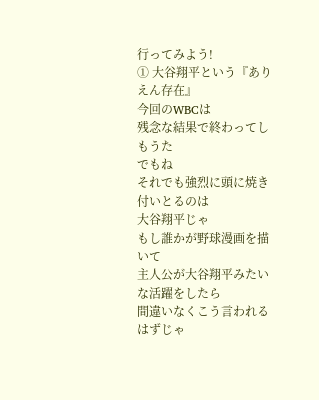行ってみよう!
① 大谷翔平という『ありえん存在』
今回のWBCは
残念な結果で終わってしもうた
でもね
それでも強烈に頭に焼き付いとるのは
大谷翔平じゃ
もし誰かが野球漫画を描いて
主人公が大谷翔平みたいな活躍をしたら
間違いなくこう言われるはずじゃ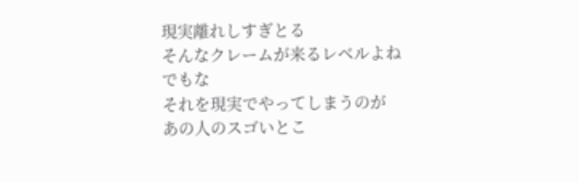現実離れしすぎとる
そんなクレームが来るレベルよね
でもな
それを現実でやってしまうのが
あの人のスゴいとこ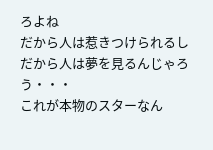ろよね
だから人は惹きつけられるし
だから人は夢を見るんじゃろう・・・
これが本物のスターなん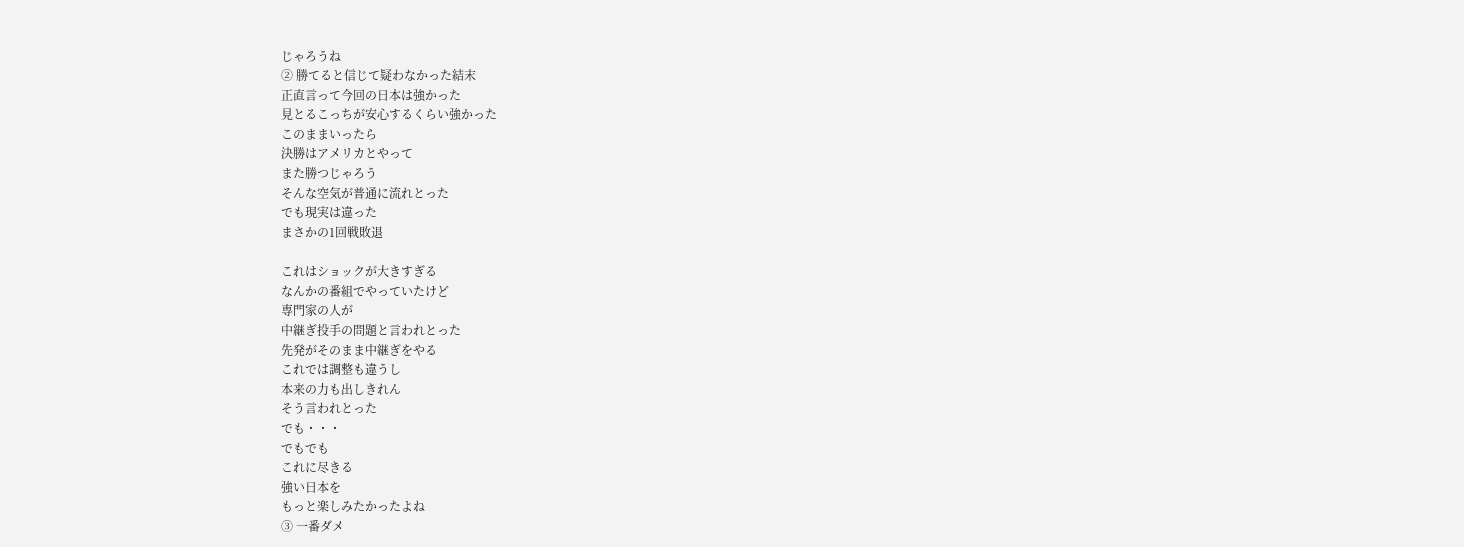じゃろうね
② 勝てると信じて疑わなかった結末
正直言って今回の日本は強かった
見とるこっちが安心するくらい強かった
このままいったら
決勝はアメリカとやって
また勝つじゃろう
そんな空気が普通に流れとった
でも現実は違った
まさかの1回戦敗退

これはショックが大きすぎる
なんかの番組でやっていたけど
専門家の人が
中継ぎ投手の問題と言われとった
先発がそのまま中継ぎをやる
これでは調整も違うし
本来の力も出しきれん
そう言われとった
でも・・・
でもでも
これに尽きる
強い日本を
もっと楽しみたかったよね
③ 一番ダメ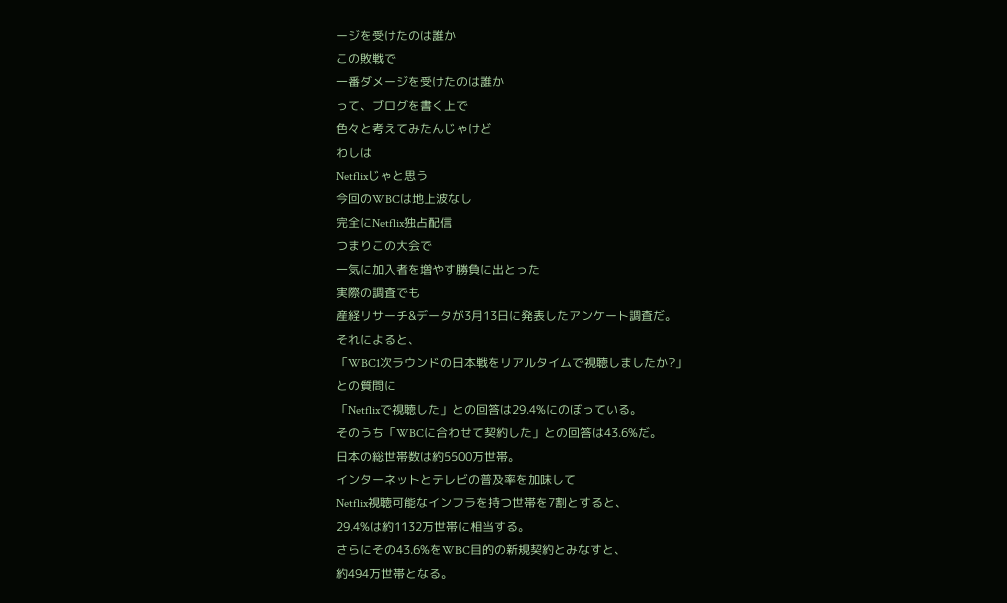ージを受けたのは誰か
この敗戦で
一番ダメージを受けたのは誰か
って、ブログを書く上で
色々と考えてみたんじゃけど
わしは
Netflixじゃと思う
今回のWBCは地上波なし
完全にNetflix独占配信
つまりこの大会で
一気に加入者を増やす勝負に出とった
実際の調査でも
産経リサーチ&データが3月13日に発表したアンケート調査だ。
それによると、
「WBC1次ラウンドの日本戦をリアルタイムで視聴しましたか?」
との質問に
「Netflixで視聴した」との回答は29.4%にのぼっている。
そのうち「WBCに合わせて契約した」との回答は43.6%だ。
日本の総世帯数は約5500万世帯。
インターネットとテレビの普及率を加味して
Netflix視聴可能なインフラを持つ世帯を7割とすると、
29.4%は約1132万世帯に相当する。
さらにその43.6%をWBC目的の新規契約とみなすと、
約494万世帯となる。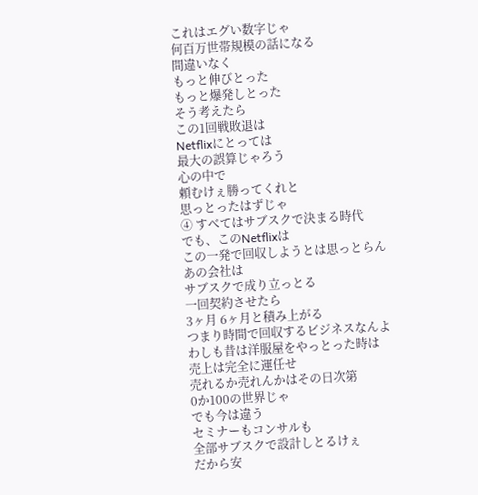これはエグい数字じゃ
何百万世帯規模の話になる
間違いなく
もっと伸びとった
もっと爆発しとった
そう考えたら
この1回戦敗退は
Netflixにとっては
最大の誤算じゃろう
心の中で
頼むけぇ勝ってくれと
思っとったはずじゃ
④ すべてはサブスクで決まる時代
でも、このNetflixは
この一発で回収しようとは思っとらん
あの会社は
サブスクで成り立っとる
一回契約させたら
3ヶ月 6ヶ月と積み上がる
つまり時間で回収するビジネスなんよ
わしも昔は洋服屋をやっとった時は
売上は完全に運任せ
売れるか売れんかはその日次第
0か100の世界じゃ
でも今は違う
セミナーもコンサルも
全部サブスクで設計しとるけぇ
だから安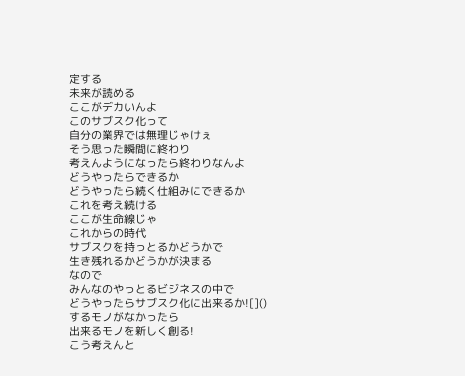定する
未来が読める
ここがデカいんよ
このサブスク化って
自分の業界では無理じゃけぇ
そう思った瞬間に終わり
考えんようになったら終わりなんよ
どうやったらできるか
どうやったら続く仕組みにできるか
これを考え続ける
ここが生命線じゃ
これからの時代
サブスクを持っとるかどうかで
生き残れるかどうかが決まる
なので
みんなのやっとるビジネスの中で
どうやったらサブスク化に出来るか![]()
するモノがなかったら
出来るモノを新しく創る!
こう考えんと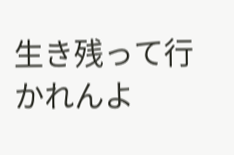生き残って行かれんよ